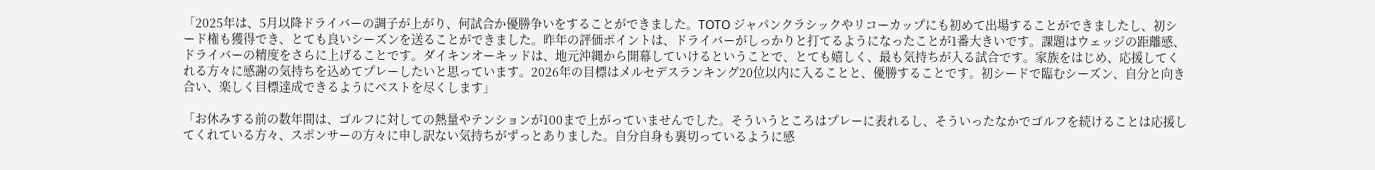「2025年は、5月以降ドライバーの調子が上がり、何試合か優勝争いをすることができました。TOTO ジャパンクラシックやリコーカップにも初めて出場することができましたし、初シード権も獲得でき、とても良いシーズンを送ることができました。昨年の評価ポイントは、ドライバーがしっかりと打てるようになったことが1番大きいです。課題はウェッジの距離感、ドライバーの精度をさらに上げることです。ダイキンオーキッドは、地元沖縄から開幕していけるということで、とても嬉しく、最も気持ちが入る試合です。家族をはじめ、応援してくれる方々に感謝の気持ちを込めてプレーしたいと思っています。2026年の目標はメルセデスランキング20位以内に入ることと、優勝することです。初シードで臨むシーズン、自分と向き合い、楽しく目標達成できるようにベストを尽くします」

「お休みする前の数年間は、ゴルフに対しての熱量やテンションが100まで上がっていませんでした。そういうところはプレーに表れるし、そういったなかでゴルフを続けることは応援してくれている方々、スポンサーの方々に申し訳ない気持ちがずっとありました。自分自身も裏切っているように感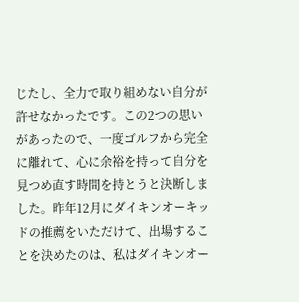じたし、全力で取り組めない自分が許せなかったです。この2つの思いがあったので、一度ゴルフから完全に離れて、心に余裕を持って自分を見つめ直す時間を持とうと決断しました。昨年12月にダイキンオーキッドの推薦をいただけて、出場することを決めたのは、私はダイキンオー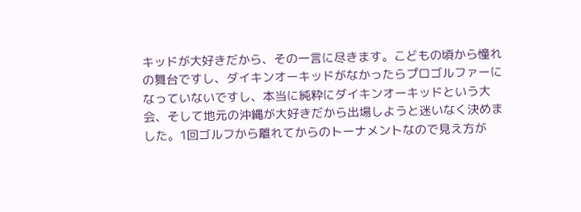キッドが大好きだから、その一言に尽きます。こどもの頃から憧れの舞台ですし、ダイキンオーキッドがなかったらプロゴルファーになっていないですし、本当に純粋にダイキンオーキッドという大会、そして地元の沖縄が大好きだから出場しようと迷いなく決めました。1回ゴルフから離れてからのトーナメントなので見え方が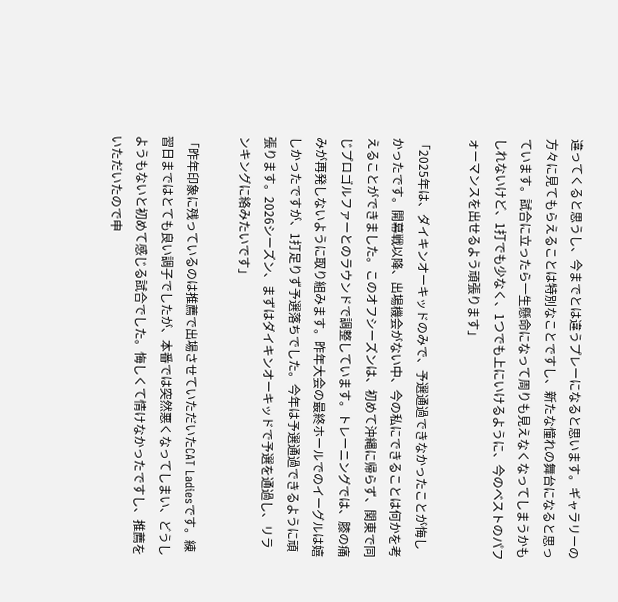違ってくると思うし、今までとは違うプレーになると思います。ギャラリーの方々に見てもらえることは特別なことですし、新たな憧れの舞台になると思っています。試合に立ったら一生懸命になって周りも見えなくなってしまうかもしれないけど、1打でも少なく、1つでも上にいけるように、今のベストのパフォーマンスを出せるよう頑張ります」

「2025年は、ダイキンオーキッドのみで、予選通過できなかったことが悔しかったです。開幕戦以降、出場機会がない中、今の私にできることは何かを考えることができました。このオフシーズンは、初めて沖縄に帰らず、関東で同じプロゴルファーとのラウンドで調整しています。トレーニングでは、膝の痛みが再発しないように取り組みます。昨年大会の最終ホールでのイーグルは嬉しかったですが、1打足りず予選落ちでした。今年は予選通過できるように頑張ります。2026シーズン、まずはダイキンオーキッドで予選を通過し、リランキングに絡みたいです」

「昨年印象に残っているのは推薦で出場させていただいたCAT Ladiesです。練習日まではとても良い調子でしたが、本番では突然悪くなってしまい、どうしようもないと初めて感じる試合でした。悔しくて情けなかったですし、推薦をいただいたので申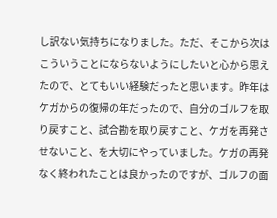し訳ない気持ちになりました。ただ、そこから次はこういうことにならないようにしたいと心から思えたので、とてもいい経験だったと思います。昨年はケガからの復帰の年だったので、自分のゴルフを取り戻すこと、試合勘を取り戻すこと、ケガを再発させないこと、を大切にやっていました。ケガの再発なく終われたことは良かったのですが、ゴルフの面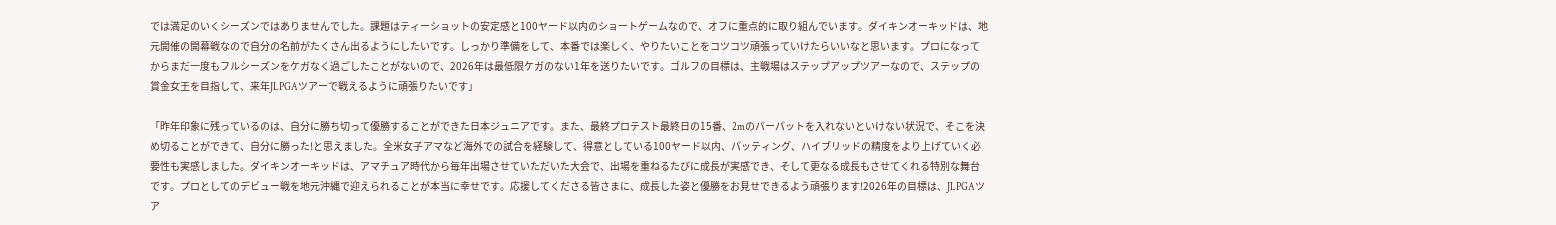では満足のいくシーズンではありませんでした。課題はティーショットの安定感と100ヤード以内のショートゲームなので、オフに重点的に取り組んでいます。ダイキンオーキッドは、地元開催の開幕戦なので自分の名前がたくさん出るようにしたいです。しっかり準備をして、本番では楽しく、やりたいことをコツコツ頑張っていけたらいいなと思います。プロになってからまだ一度もフルシーズンをケガなく過ごしたことがないので、2026年は最低限ケガのない1年を送りたいです。ゴルフの目標は、主戦場はステップアップツアーなので、ステップの賞金女王を目指して、来年JLPGAツアーで戦えるように頑張りたいです」

「昨年印象に残っているのは、自分に勝ち切って優勝することができた日本ジュニアです。また、最終プロテスト最終日の15番、2mのパーパットを入れないといけない状況で、そこを決め切ることができて、自分に勝った!と思えました。全米女子アマなど海外での試合を経験して、得意としている100ヤード以内、パッティング、ハイブリッドの精度をより上げていく必要性も実感しました。ダイキンオーキッドは、アマチュア時代から毎年出場させていただいた大会で、出場を重ねるたびに成長が実感でき、そして更なる成長もさせてくれる特別な舞台です。プロとしてのデビュー戦を地元沖縄で迎えられることが本当に幸せです。応援してくださる皆さまに、成長した姿と優勝をお見せできるよう頑張ります!2026年の目標は、JLPGAツア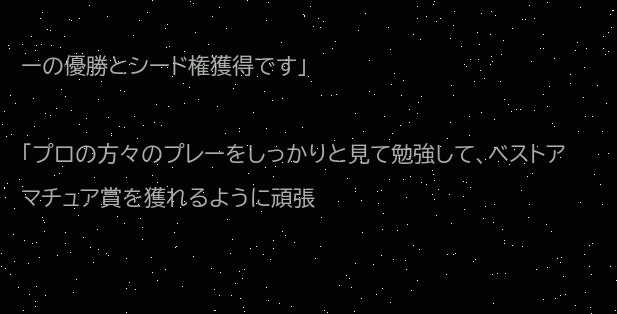ーの優勝とシード権獲得です」

「プロの方々のプレーをしっかりと見て勉強して、ベストアマチュア賞を獲れるように頑張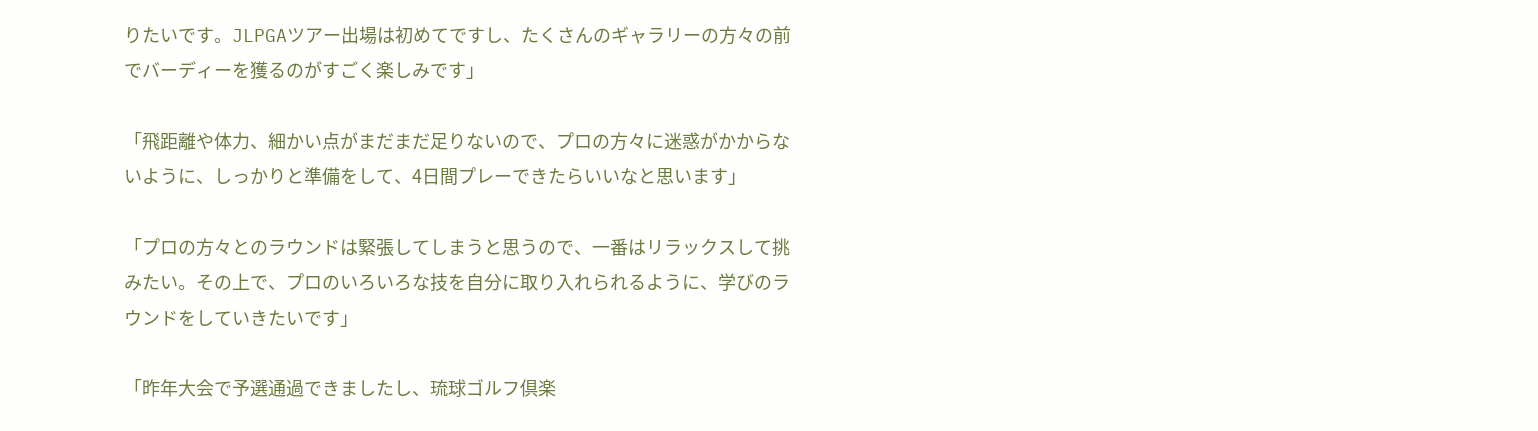りたいです。JLPGAツアー出場は初めてですし、たくさんのギャラリーの方々の前でバーディーを獲るのがすごく楽しみです」

「飛距離や体力、細かい点がまだまだ足りないので、プロの方々に迷惑がかからないように、しっかりと準備をして、4日間プレーできたらいいなと思います」

「プロの方々とのラウンドは緊張してしまうと思うので、一番はリラックスして挑みたい。その上で、プロのいろいろな技を自分に取り入れられるように、学びのラウンドをしていきたいです」

「昨年大会で予選通過できましたし、琉球ゴルフ倶楽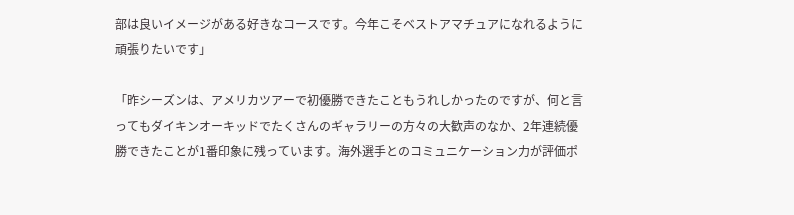部は良いイメージがある好きなコースです。今年こそベストアマチュアになれるように頑張りたいです」

「昨シーズンは、アメリカツアーで初優勝できたこともうれしかったのですが、何と言ってもダイキンオーキッドでたくさんのギャラリーの方々の大歓声のなか、2年連続優勝できたことが1番印象に残っています。海外選手とのコミュニケーション力が評価ポ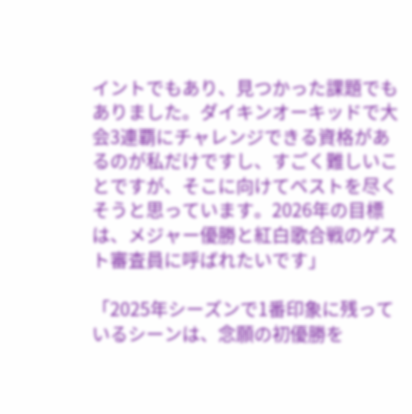イントでもあり、見つかった課題でもありました。ダイキンオーキッドで大会3連覇にチャレンジできる資格があるのが私だけですし、すごく難しいことですが、そこに向けてベストを尽くそうと思っています。2026年の目標は、メジャー優勝と紅白歌合戦のゲスト審査員に呼ばれたいです」

「2025年シーズンで1番印象に残っているシーンは、念願の初優勝を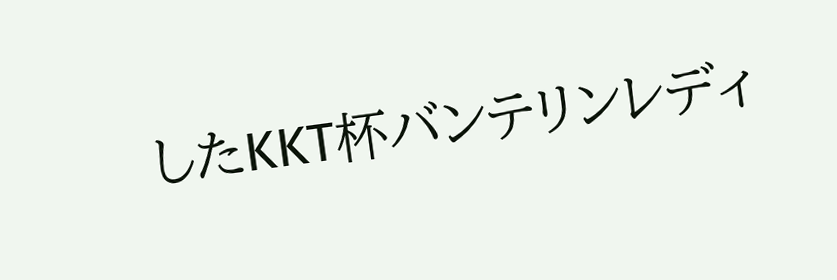したKKT杯バンテリンレディ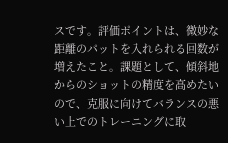スです。評価ポイントは、微妙な距離のパットを入れられる回数が増えたこと。課題として、傾斜地からのショットの精度を高めたいので、克服に向けてバランスの悪い上でのトレーニングに取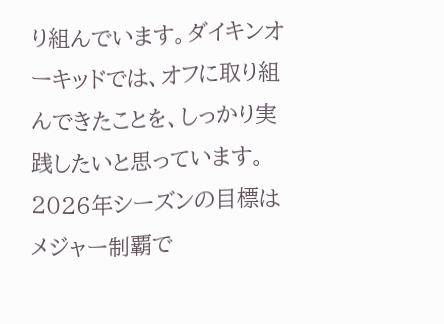り組んでいます。ダイキンオーキッドでは、オフに取り組んできたことを、しっかり実践したいと思っています。2026年シーズンの目標はメジャー制覇で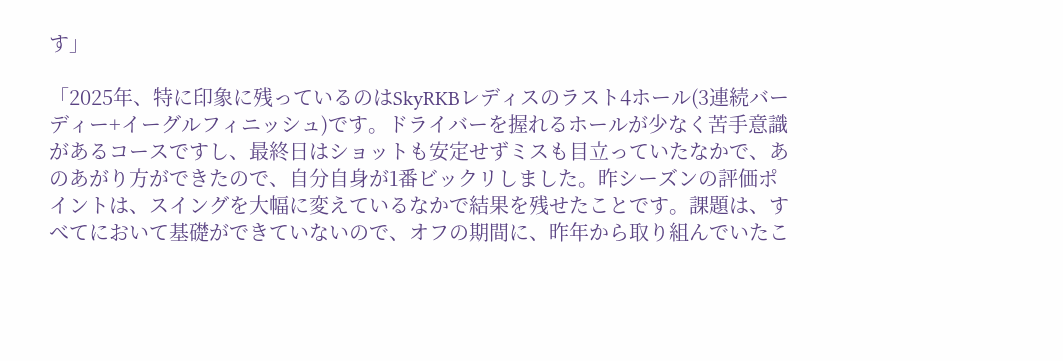す」

「2025年、特に印象に残っているのはSkyRKBレディスのラスト4ホール(3連続バーディー+イーグルフィニッシュ)です。ドライバーを握れるホールが少なく苦手意識があるコースですし、最終日はショットも安定せずミスも目立っていたなかで、あのあがり方ができたので、自分自身が1番ビックリしました。昨シーズンの評価ポイントは、スイングを大幅に変えているなかで結果を残せたことです。課題は、すべてにおいて基礎ができていないので、オフの期間に、昨年から取り組んでいたこ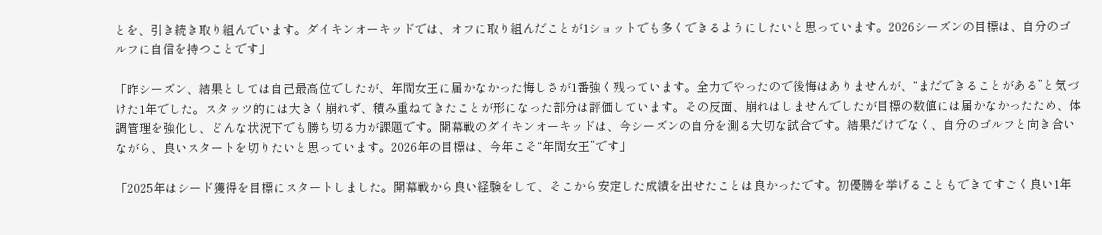とを、引き続き取り組んでいます。ダイキンオーキッドでは、オフに取り組んだことが1ショットでも多くできるようにしたいと思っています。2026シーズンの目標は、自分のゴルフに自信を持つことです」

「昨シーズン、結果としては自己最高位でしたが、年間女王に届かなかった悔しさが1番強く残っています。全力でやったので後悔はありませんが、“まだできることがある”と気づけた1年でした。スタッツ的には大きく崩れず、積み重ねてきたことが形になった部分は評価しています。その反面、崩れはしませんでしたが目標の数値には届かなかったため、体調管理を強化し、どんな状況下でも勝ち切る力が課題です。開幕戦のダイキンオーキッドは、今シーズンの自分を測る大切な試合です。結果だけでなく、自分のゴルフと向き合いながら、良いスタートを切りたいと思っています。2026年の目標は、今年こそ“年間女王”です」

「2025年はシード獲得を目標にスタートしました。開幕戦から良い経験をして、そこから安定した成績を出せたことは良かったです。初優勝を挙げることもできてすごく良い1年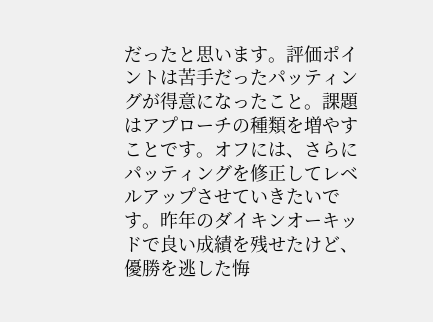だったと思います。評価ポイントは苦手だったパッティングが得意になったこと。課題はアプローチの種類を増やすことです。オフには、さらにパッティングを修正してレベルアップさせていきたいです。昨年のダイキンオーキッドで良い成績を残せたけど、優勝を逃した悔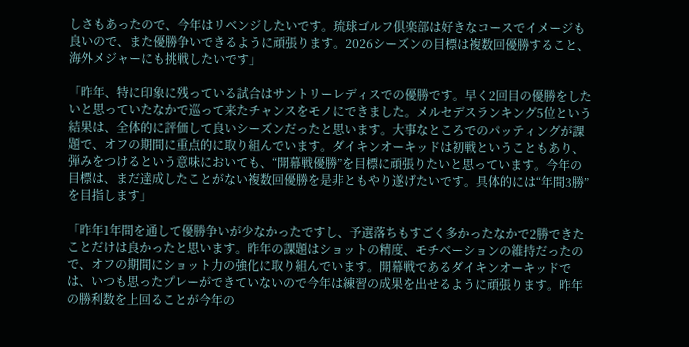しさもあったので、今年はリベンジしたいです。琉球ゴルフ俱楽部は好きなコースでイメージも良いので、また優勝争いできるように頑張ります。2026シーズンの目標は複数回優勝すること、海外メジャーにも挑戦したいです」

「昨年、特に印象に残っている試合はサントリーレディスでの優勝です。早く2回目の優勝をしたいと思っていたなかで巡って来たチャンスをモノにできました。メルセデスランキング5位という結果は、全体的に評価して良いシーズンだったと思います。大事なところでのパッティングが課題で、オフの期間に重点的に取り組んでいます。ダイキンオーキッドは初戦ということもあり、弾みをつけるという意味においても、“開幕戦優勝”を目標に頑張りたいと思っています。今年の目標は、まだ達成したことがない複数回優勝を是非ともやり遂げたいです。具体的には“年間3勝”を目指します」

「昨年1年間を通して優勝争いが少なかったですし、予選落ちもすごく多かったなかで2勝できたことだけは良かったと思います。昨年の課題はショットの精度、モチベーションの維持だったので、オフの期間にショット力の強化に取り組んでいます。開幕戦であるダイキンオーキッドでは、いつも思ったプレーができていないので今年は練習の成果を出せるように頑張ります。昨年の勝利数を上回ることが今年の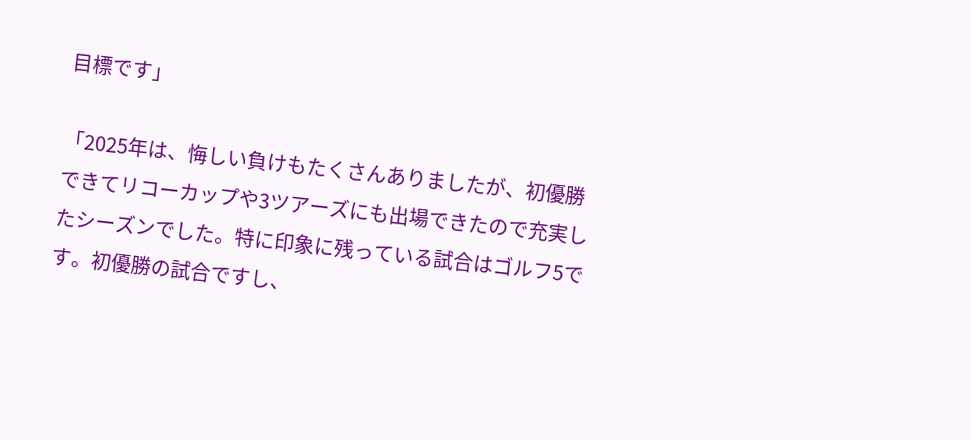目標です」

「2025年は、悔しい負けもたくさんありましたが、初優勝できてリコーカップや3ツアーズにも出場できたので充実したシーズンでした。特に印象に残っている試合はゴルフ5です。初優勝の試合ですし、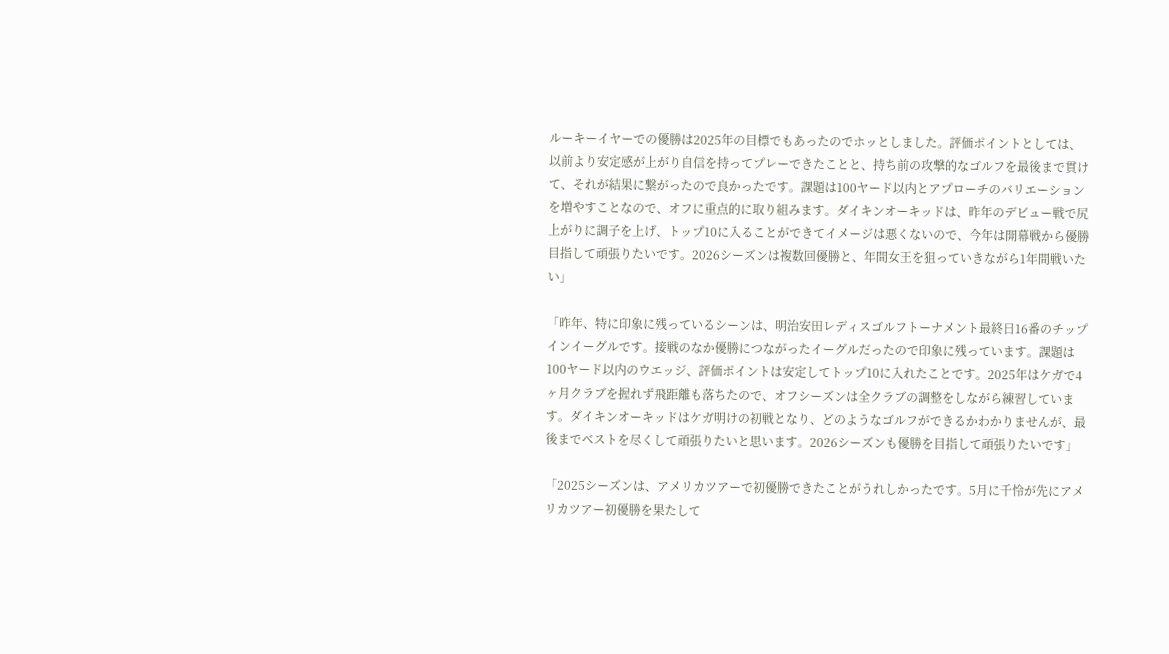ルーキーイヤーでの優勝は2025年の目標でもあったのでホッとしました。評価ポイントとしては、以前より安定感が上がり自信を持ってプレーできたことと、持ち前の攻撃的なゴルフを最後まで貫けて、それが結果に繋がったので良かったです。課題は100ヤード以内とアプローチのバリエーションを増やすことなので、オフに重点的に取り組みます。ダイキンオーキッドは、昨年のデビュー戦で尻上がりに調子を上げ、トップ10に入ることができてイメージは悪くないので、今年は開幕戦から優勝目指して頑張りたいです。2026シーズンは複数回優勝と、年間女王を狙っていきながら1年間戦いたい」

「昨年、特に印象に残っているシーンは、明治安田レディスゴルフトーナメント最終日16番のチップインイーグルです。接戦のなか優勝につながったイーグルだったので印象に残っています。課題は100ヤード以内のウエッジ、評価ポイントは安定してトップ10に入れたことです。2025年はケガで4ヶ月クラブを握れず飛距離も落ちたので、オフシーズンは全クラブの調整をしながら練習しています。ダイキンオーキッドはケガ明けの初戦となり、どのようなゴルフができるかわかりませんが、最後までベストを尽くして頑張りたいと思います。2026シーズンも優勝を目指して頑張りたいです」

「2025シーズンは、アメリカツアーで初優勝できたことがうれしかったです。5月に千怜が先にアメリカツアー初優勝を果たして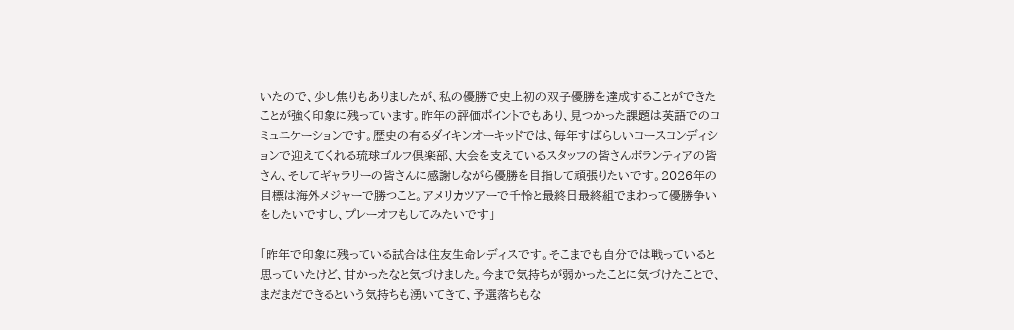いたので、少し焦りもありましたが、私の優勝で史上初の双子優勝を達成することができたことが強く印象に残っています。昨年の評価ポイントでもあり、見つかった課題は英語でのコミュニケーションです。歴史の有るダイキンオーキッドでは、毎年すばらしいコースコンディションで迎えてくれる琉球ゴルフ倶楽部、大会を支えているスタッフの皆さんボランティアの皆さん、そしてギャラリーの皆さんに感謝しながら優勝を目指して頑張りたいです。2026年の目標は海外メジャーで勝つこと。アメリカツアーで千怜と最終日最終組でまわって優勝争いをしたいですし、プレーオフもしてみたいです」

「昨年で印象に残っている試合は住友生命レディスです。そこまでも自分では戦っていると思っていたけど、甘かったなと気づけました。今まで気持ちが弱かったことに気づけたことで、まだまだできるという気持ちも湧いてきて、予選落ちもな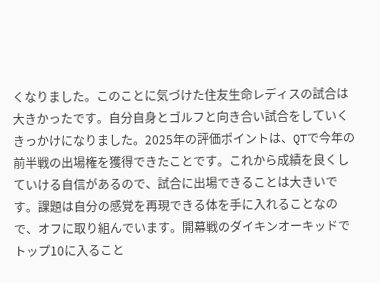くなりました。このことに気づけた住友生命レディスの試合は大きかったです。自分自身とゴルフと向き合い試合をしていくきっかけになりました。2025年の評価ポイントは、QTで今年の前半戦の出場権を獲得できたことです。これから成績を良くしていける自信があるので、試合に出場できることは大きいです。課題は自分の感覚を再現できる体を手に入れることなので、オフに取り組んでいます。開幕戦のダイキンオーキッドでトップ10に入ること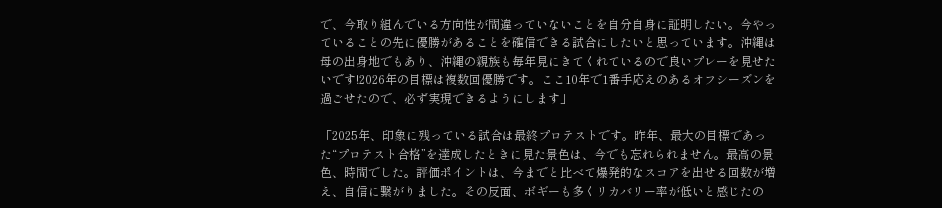で、今取り組んでいる方向性が間違っていないことを自分自身に証明したい。今やっていることの先に優勝があることを確信できる試合にしたいと思っています。沖縄は母の出身地でもあり、沖縄の親族も毎年見にきてくれているので良いプレーを見せたいです!2026年の目標は複数回優勝です。ここ10年で1番手応えのあるオフシーズンを過ごせたので、必ず実現できるようにします」

「2025年、印象に残っている試合は最終プロテストです。昨年、最大の目標であった“プロテスト合格”を達成したときに見た景色は、今でも忘れられません。最高の景色、時間でした。評価ポイントは、今までと比べて爆発的なスコアを出せる回数が増え、自信に繋がりました。その反面、ボギーも多くリカバリー率が低いと感じたの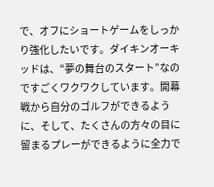で、オフにショートゲームをしっかり強化したいです。ダイキンオーキッドは、“夢の舞台のスタート”なのですごくワクワクしています。開幕戦から自分のゴルフができるように、そして、たくさんの方々の目に留まるプレーができるように全力で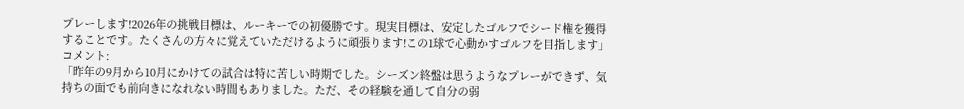プレーします!2026年の挑戦目標は、ルーキーでの初優勝です。現実目標は、安定したゴルフでシード権を獲得することです。たくさんの方々に覚えていただけるように頑張ります!この1球で心動かすゴルフを目指します」
コメント:
「昨年の9月から10月にかけての試合は特に苦しい時期でした。シーズン終盤は思うようなプレーができず、気持ちの面でも前向きになれない時間もありました。ただ、その経験を通して自分の弱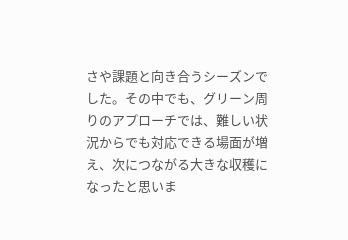さや課題と向き合うシーズンでした。その中でも、グリーン周りのアプローチでは、難しい状況からでも対応できる場面が増え、次につながる大きな収穫になったと思いま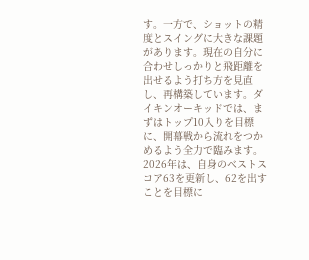す。一方で、ショットの精度とスイングに大きな課題があります。現在の自分に合わせしっかりと飛距離を出せるよう打ち方を見直し、再構築しています。ダイキンオーキッドでは、まずはトップ10入りを目標に、開幕戦から流れをつかめるよう全力で臨みます。2026年は、自身のベストスコア63を更新し、62を出すことを目標に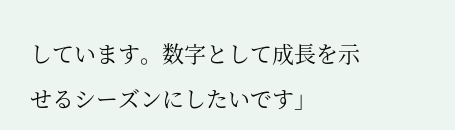しています。数字として成長を示せるシーズンにしたいです」